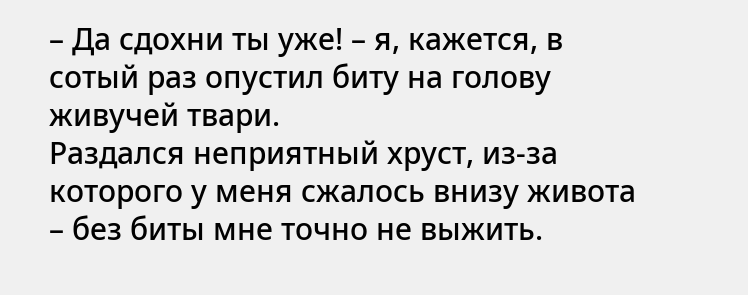– Да сдохни ты уже! – я, кажется, в сотый раз опустил биту на голову живучей твари.
Раздался неприятный хруст, из-за которого у меня сжалось внизу живота – без биты мне точно не выжить.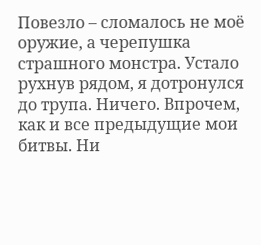Повезло – сломалось не моё оружие, а черепушка страшного монстра. Устало рухнув рядом, я дотронулся до трупа. Ничего. Впрочем, как и все предыдущие мои битвы. Ни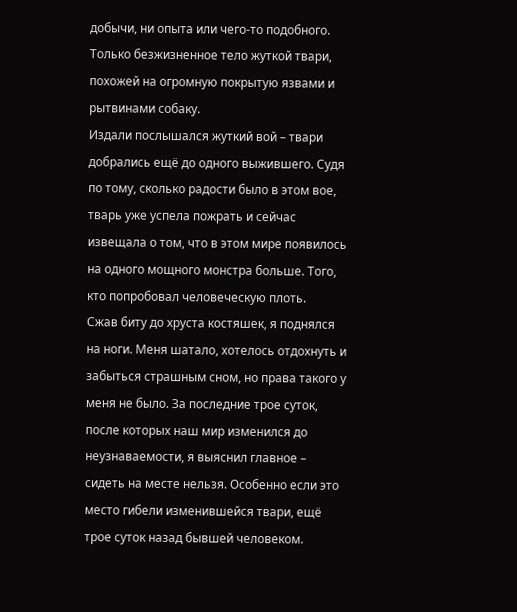добычи, ни опыта или чего-то подобного. Только безжизненное тело жуткой твари, похожей на огромную покрытую язвами и рытвинами собаку.
Издали послышался жуткий вой – твари добрались ещё до одного выжившего. Судя по тому, сколько радости было в этом вое, тварь уже успела пожрать и сейчас извещала о том, что в этом мире появилось на одного мощного монстра больше. Того, кто попробовал человеческую плоть.
Сжав биту до хруста костяшек, я поднялся на ноги. Меня шатало, хотелось отдохнуть и забыться страшным сном, но права такого у меня не было. За последние трое суток, после которых наш мир изменился до неузнаваемости, я выяснил главное – сидеть на месте нельзя. Особенно если это место гибели изменившейся твари, ещё трое суток назад бывшей человеком.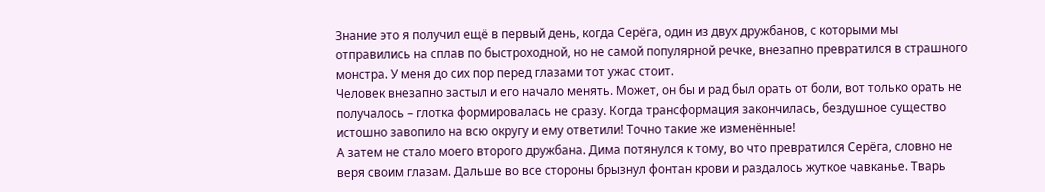Знание это я получил ещё в первый день, когда Серёга, один из двух дружбанов, с которыми мы отправились на сплав по быстроходной, но не самой популярной речке, внезапно превратился в страшного монстра. У меня до сих пор перед глазами тот ужас стоит.
Человек внезапно застыл и его начало менять. Может, он бы и рад был орать от боли, вот только орать не получалось – глотка формировалась не сразу. Когда трансформация закончилась, бездушное существо истошно завопило на всю округу и ему ответили! Точно такие же изменённые!
А затем не стало моего второго дружбана. Дима потянулся к тому, во что превратился Серёга, словно не веря своим глазам. Дальше во все стороны брызнул фонтан крови и раздалось жуткое чавканье. Тварь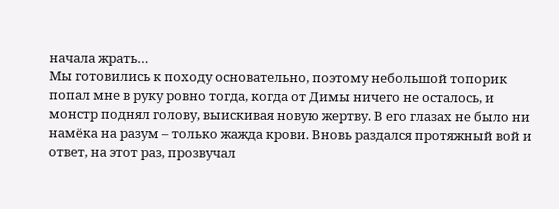начала жрать…
Мы готовились к походу основательно, поэтому небольшой топорик попал мне в руку ровно тогда, когда от Димы ничего не осталось, и монстр поднял голову, выискивая новую жертву. В его глазах не было ни намёка на разум – только жажда крови. Вновь раздался протяжный вой и ответ, на этот раз, прозвучал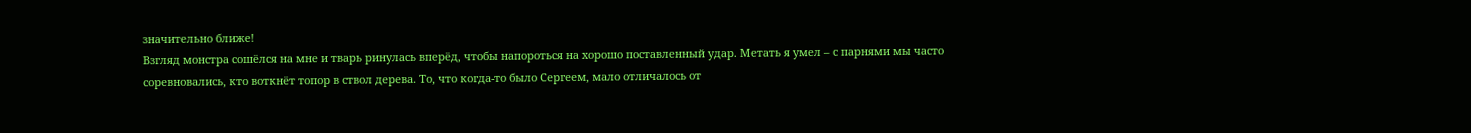значительно ближе!
Взгляд монстра сошёлся на мне и тварь ринулась вперёд, чтобы напороться на хорошо поставленный удар. Метать я умел – с парнями мы часто соревновались, кто воткнёт топор в ствол дерева. То, что когда-то было Сергеем, мало отличалось от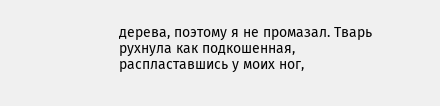дерева, поэтому я не промазал. Тварь рухнула как подкошенная, распластавшись у моих ног,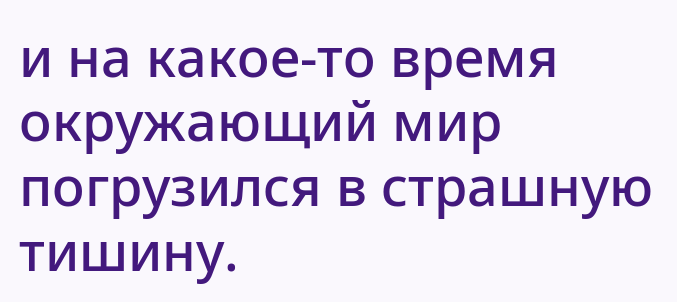и на какое-то время окружающий мир погрузился в страшную тишину.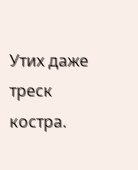Утих даже треск костра.